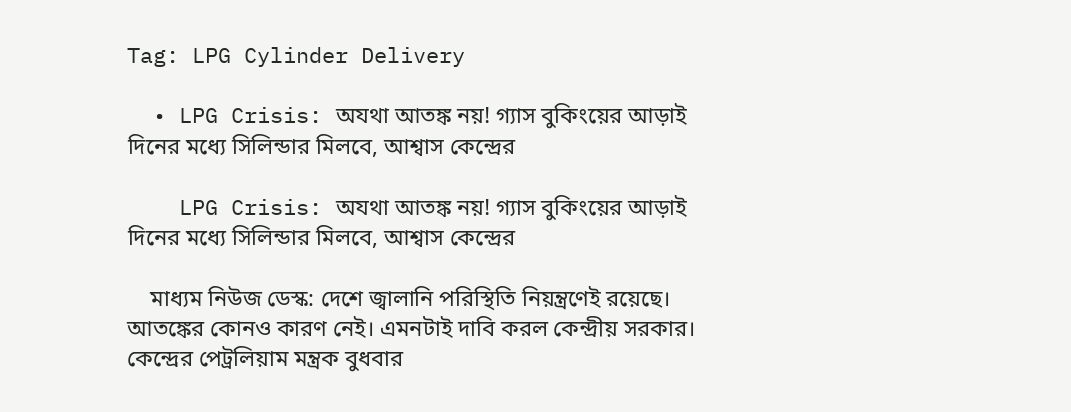Tag: LPG Cylinder Delivery

  • LPG Crisis: অযথা আতঙ্ক নয়! গ্যাস বুকিংয়ের আড়াই দিনের মধ্যে সিলিন্ডার মিলবে, আশ্বাস কেন্দ্রের

    LPG Crisis: অযথা আতঙ্ক নয়! গ্যাস বুকিংয়ের আড়াই দিনের মধ্যে সিলিন্ডার মিলবে, আশ্বাস কেন্দ্রের

    মাধ্যম নিউজ ডেস্ক: দেশে জ্বালানি পরিস্থিতি নিয়ন্ত্রণেই রয়েছে। আতঙ্কের কোনও কারণ নেই। এমনটাই দাবি করল কেন্দ্রীয় সরকার। কেন্দ্রের পেট্রলিয়াম মন্ত্রক বুধবার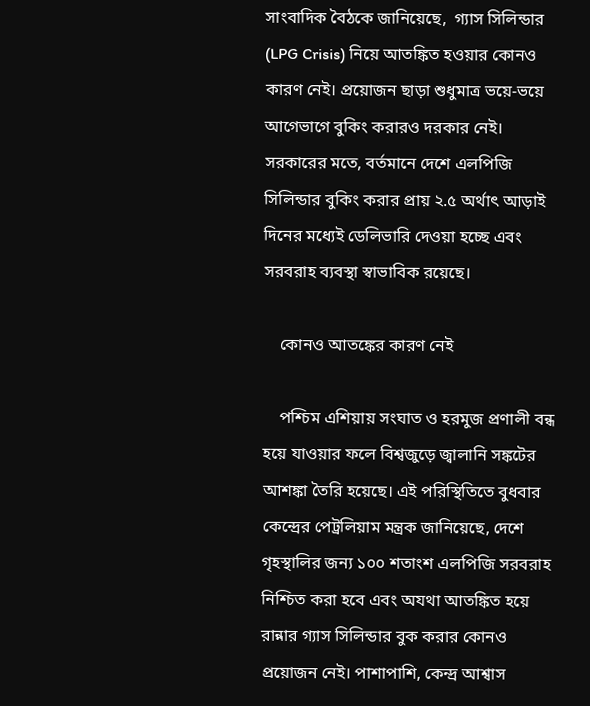সাংবাদিক বৈঠকে জানিয়েছে,  গ্যাস সিলিন্ডার (LPG Crisis) নিয়ে আতঙ্কিত হওয়ার কোনও কারণ নেই। প্রয়োজন ছাড়া শুধুমাত্র ভয়ে-ভয়ে আগেভাগে বুকিং করারও দরকার নেই। সরকারের মতে, বর্তমানে দেশে এলপিজি সিলিন্ডার বুকিং করার প্রায় ২.৫ অর্থাৎ আড়াই দিনের মধ্যেই ডেলিভারি দেওয়া হচ্ছে এবং সরবরাহ ব্যবস্থা স্বাভাবিক রয়েছে।

    কোনও আতঙ্কের কারণ নেই

    পশ্চিম এশিয়ায় সংঘাত ও হরমুজ প্রণালী বন্ধ হয়ে যাওয়ার ফলে বিশ্বজুড়ে জ্বালানি সঙ্কটের আশঙ্কা তৈরি হয়েছে। এই পরিস্থিতিতে বুধবার কেন্দ্রের পেট্রলিয়াম মন্ত্রক জানিয়েছে, দেশে গৃহস্থালির জন্য ১০০ শতাংশ এলপিজি সরবরাহ নিশ্চিত করা হবে এবং অযথা আতঙ্কিত হয়ে রান্নার গ্যাস সিলিন্ডার বুক করার কোনও প্রয়োজন নেই। পাশাপাশি, কেন্দ্র আশ্বাস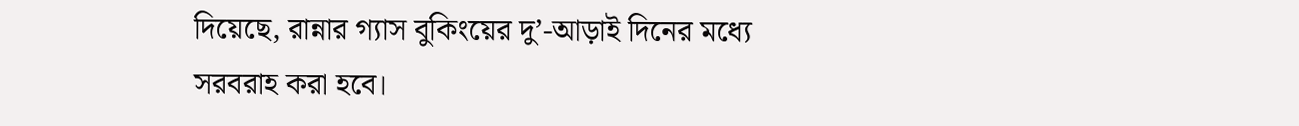দিয়েছে, রান্নার গ্যাস বুকিংয়ের দু’-আড়াই দিনের মধ্যে সরবরাহ করা হবে।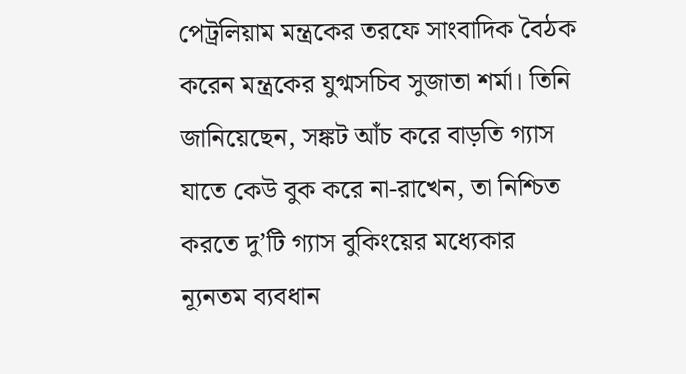পেট্রলিয়াম মন্ত্রকের তরফে সাংবাদিক বৈঠক করেন মন্ত্রকের যুগ্মসচিব সুজাতা শর্মা। তিনি জানিয়েছেন, সঙ্কট আঁচ করে বাড়তি গ্যাস যাতে কেউ বুক করে না-রাখেন, তা নিশ্চিত করতে দু’টি গ্যাস বুকিংয়ের মধ্যেকার ন্যূনতম ব্যবধান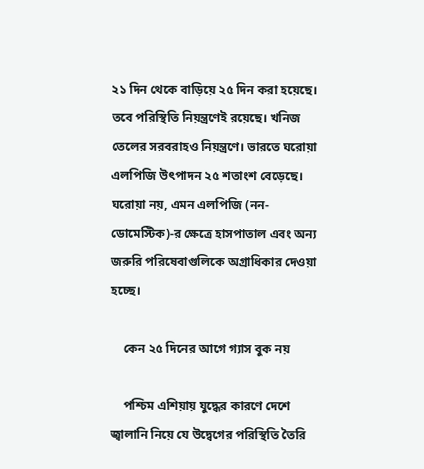২১ দিন থেকে বাড়িয়ে ২৫ দিন করা হয়েছে। তবে পরিস্থিতি নিয়ন্ত্রণেই রয়েছে। খনিজ তেলের সরবরাহও নিয়ন্ত্রণে। ভারতে ঘরোয়া এলপিজি উৎপাদন ২৫ শতাংশ বেড়েছে। ঘরোয়া নয়, এমন এলপিজি (নন-ডোমেস্টিক)-র ক্ষেত্রে হাসপাতাল এবং অন্য জরুরি পরিষেবাগুলিকে অগ্রাধিকার দেওয়া হচ্ছে।

    কেন ২৫ দিনের আগে গ্যাস বুক নয়

    পশ্চিম এশিয়ায় যুদ্ধের কারণে দেশে জ্বালানি নিয়ে যে উদ্বেগের পরিস্থিতি তৈরি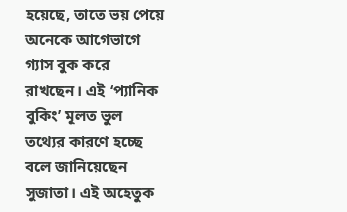হয়েছে, তাতে ভয় পেয়ে অনেকে আগেভাগে গ্যাস বুক করে রাখছেন। এই ‘প্যানিক বুকিং’ মূলত ভুল তথ্যের কারণে হচ্ছে বলে জানিয়েছেন সুজাতা। এই অহেতুক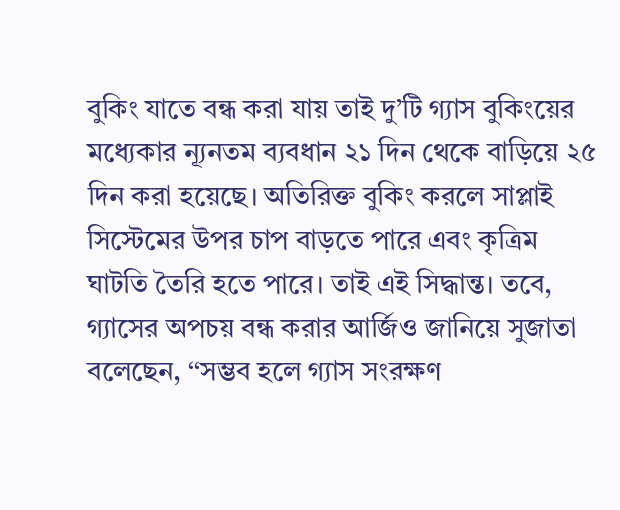বুকিং যাতে বন্ধ করা যায় তাই দু’টি গ্যাস বুকিংয়ের মধ্যেকার ন্যূনতম ব্যবধান ২১ দিন থেকে বাড়িয়ে ২৫ দিন করা হয়েছে। অতিরিক্ত বুকিং করলে সাপ্লাই সিস্টেমের উপর চাপ বাড়তে পারে এবং কৃত্রিম ঘাটতি তৈরি হতে পারে। তাই এই সিদ্ধান্ত। তবে, গ্যাসের অপচয় বন্ধ করার আর্জিও জানিয়ে সুজাতা বলেছেন, ‘‘সম্ভব হলে গ্যাস সংরক্ষণ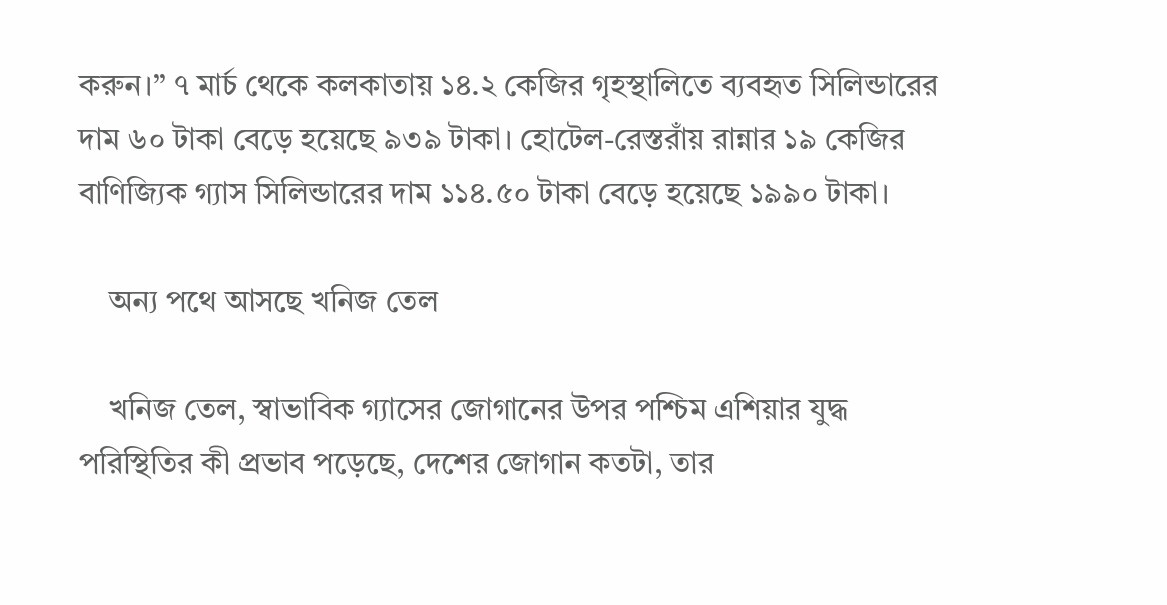করুন।’’ ৭ মার্চ থেকে কলকাতায় ১৪.২ কেজির গৃহস্থালিতে ব্যবহৃত সিলিন্ডারের দাম ৬০ টাকা বেড়ে হয়েছে ৯৩৯ টাকা। হোটেল-রেস্তরাঁয় রান্নার ১৯ কেজির বাণিজ্যিক গ্যাস সিলিন্ডারের দাম ১১৪.৫০ টাকা বেড়ে হয়েছে ১৯৯০ টাকা।

    অন্য পথে আসছে খনিজ তেল

    খনিজ তেল, স্বাভাবিক গ্যাসের জোগানের উপর পশ্চিম এশিয়ার যুদ্ধ পরিস্থিতির কী প্রভাব পড়েছে, দেশের জোগান কতটা, তার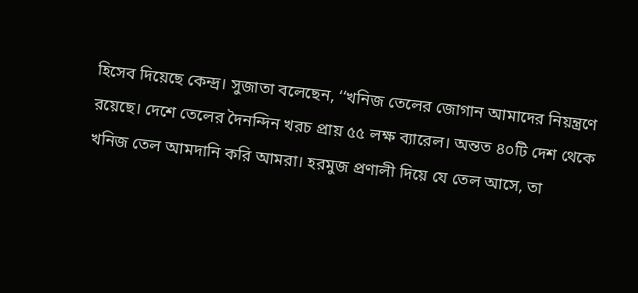হিসেব দিয়েছে কেন্দ্র। সুজাতা বলেছেন, ‘‘খনিজ তেলের জোগান আমাদের নিয়ন্ত্রণে রয়েছে। দেশে তেলের দৈনন্দিন খরচ প্রায় ৫৫ লক্ষ ব্যারেল। অন্তত ৪০টি দেশ থেকে খনিজ তেল আমদানি করি আমরা। হরমুজ প্রণালী দিয়ে যে তেল আসে, তা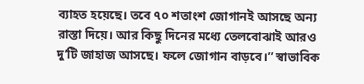ব্যাহত হয়েছে। তবে ৭০ শতাংশ জোগানই আসছে অন্য রাস্তা দিয়ে। আর কিছু দিনের মধ্যে তেলবোঝাই আরও দু’টি জাহাজ আসছে। ফলে জোগান বাড়বে।’’ স্বাভাবিক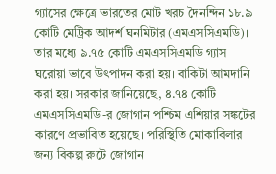গ্যাসের ক্ষেত্রে ভারতের মোট খরচ দৈনন্দিন ১৮.৯ কোটি মেট্রিক আদর্শ ঘনমিটার (এমএসসিএমডি)। তার মধ্যে ৯.৭৫ কোটি এমএসসিএমডি গ্যাস ঘরোয়া ভাবে উৎপাদন করা হয়। বাকিটা আমদানি করা হয়। সরকার জানিয়েছে, ৪.৭৪ কোটি এমএসসিএমডি-র জোগান পশ্চিম এশিয়ার সঙ্কটের কারণে প্রভাবিত হয়েছে। পরিস্থিতি মোকাবিলার জন্য বিকল্প রুটে জোগান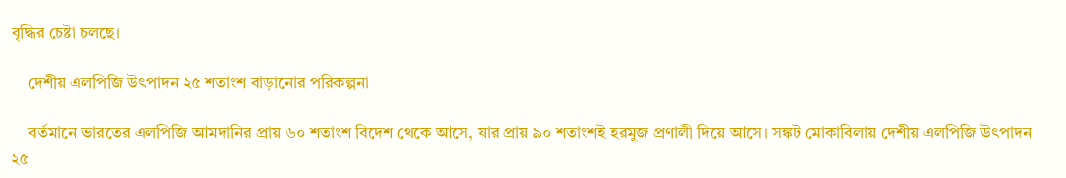বৃদ্ধির চেষ্টা চলছে।

    দেশীয় এলপিজি উৎপাদন ২৫ শতাংশ বাড়ানোর পরিকল্পনা

    বর্তমানে ভারতের এলপিজি আমদানির প্রায় ৬০ শতাংশ বিদেশ থেকে আসে, যার প্রায় ৯০ শতাংশই হরমুজ প্রণালী দিয়ে আসে। সঙ্কট মোকাবিলায় দেশীয় এলপিজি উৎপাদন ২৫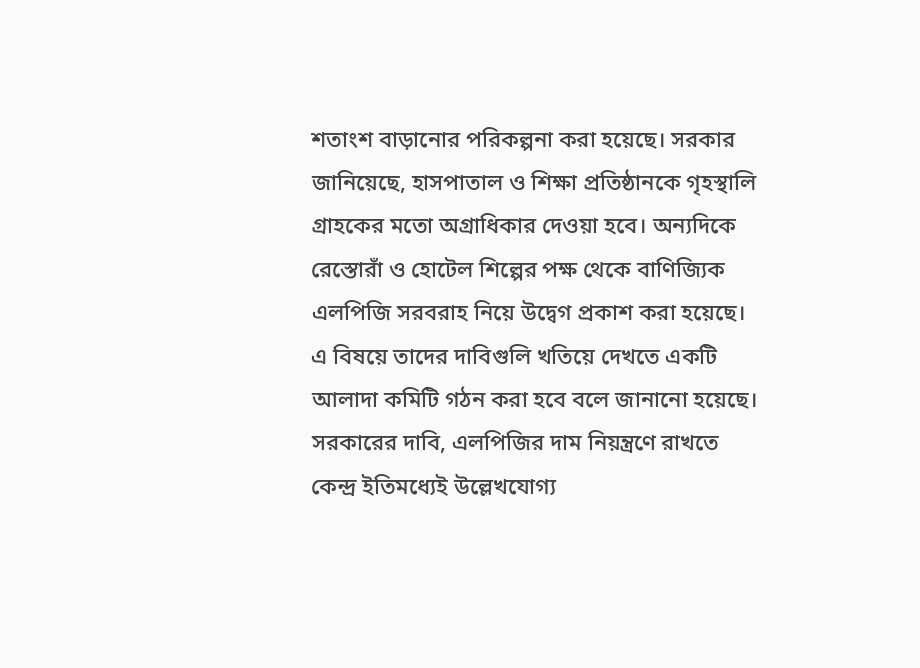শতাংশ বাড়ানোর পরিকল্পনা করা হয়েছে। সরকার জানিয়েছে, হাসপাতাল ও শিক্ষা প্রতিষ্ঠানকে গৃহস্থালি গ্রাহকের মতো অগ্রাধিকার দেওয়া হবে। অন্যদিকে রেস্তোরাঁ ও হোটেল শিল্পের পক্ষ থেকে বাণিজ্যিক এলপিজি সরবরাহ নিয়ে উদ্বেগ প্রকাশ করা হয়েছে। এ বিষয়ে তাদের দাবিগুলি খতিয়ে দেখতে একটি আলাদা কমিটি গঠন করা হবে বলে জানানো হয়েছে। সরকারের দাবি, এলপিজির দাম নিয়ন্ত্রণে রাখতে কেন্দ্র ইতিমধ্যেই উল্লেখযোগ্য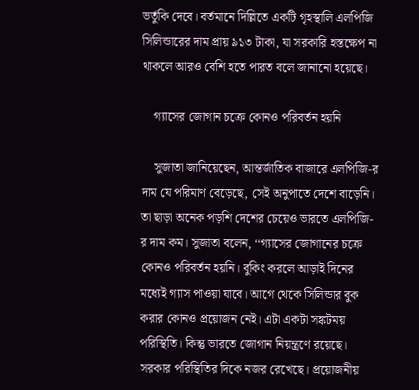ভর্তুকি দেবে। বর্তমানে দিল্লিতে একটি গৃহস্থালি এলপিজি সিলিন্ডারের দাম প্রায় ৯১৩ টাকা, যা সরকারি হস্তক্ষেপ না থাকলে আরও বেশি হতে পারত বলে জানানো হয়েছে।

    গ্যাসের জোগান চক্রে কোনও পরিবর্তন হয়নি

    সুজাতা জানিয়েছেন, আন্তর্জাতিক বাজারে এলপিজি-র দাম যে পরিমাণ বেড়েছে, সেই অনুপাতে দেশে বাড়েনি। তা ছাড়া অনেক পড়শি দেশের চেয়েও ভারতে এলপিজি-র দাম কম। সুজাতা বলেন, ‘‘গ্যাসের জোগানের চক্রে কোনও পরিবর্তন হয়নি। বুকিং করলে আড়াই দিনের মধ্যেই গ্যাস পাওয়া যাবে। আগে থেকে সিলিন্ডার বুক করার কোনও প্রয়োজন নেই। এটা একটা সঙ্কটময় পরিস্থিতি। কিন্তু ভারতে জোগান নিয়ন্ত্রণে রয়েছে। সরকার পরিস্থিতির দিকে নজর রেখেছে। প্রয়োজনীয়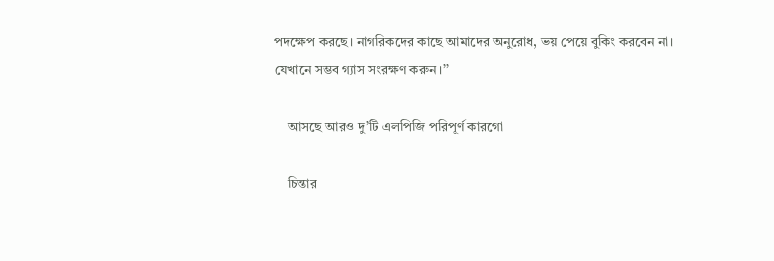পদক্ষেপ করছে। নাগরিকদের কাছে আমাদের অনুরোধ, ভয় পেয়ে বুকিং করবেন না। যেখানে সম্ভব গ্যাস সংরক্ষণ করুন।’’

    আসছে আরও দু’টি এলপিজি পরিপূর্ণ কারগো

    চিন্তার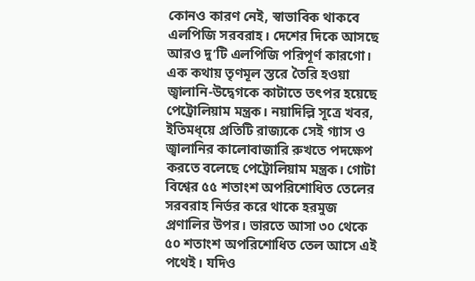কোনও কারণ নেই, স্বাভাবিক থাকবে এলপিজি সরবরাহ। দেশের দিকে আসছে আরও দু’টি এলপিজি পরিপূর্ণ কারগো। এক কথায় তৃণমূল স্তরে তৈরি হওয়া জ্বালানি-উদ্বেগকে কাটাতে তৎপর হয়েছে পেট্রোলিয়াম মন্ত্রক। নয়াদিল্লি সূত্রে খবর, ইতিমধ্য়ে প্রতিটি রাজ্যকে সেই গ্যাস ও জ্বালানির কালোবাজারি রুখতে পদক্ষেপ করতে বলেছে পেট্রোলিয়াম মন্ত্রক। গোটা বিশ্বের ৫৫ শতাংশ অপরিশোধিত তেলের সরবরাহ নির্ভর করে থাকে হরমুজ প্রণালির উপর। ভারতে আসা ৩০ থেকে ৫০ শতাংশ অপরিশোধিত তেল আসে এই পথেই। যদিও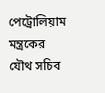পেট্রোলিয়াম মন্ত্রকের যৌথ সচিব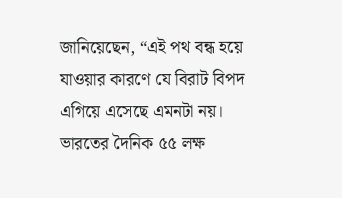জানিয়েছেন, “এই পথ বন্ধ হয়ে যাওয়ার কারণে যে বিরাট বিপদ এগিয়ে এসেছে এমনটা নয়। ভারতের দৈনিক ৫৫ লক্ষ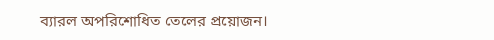ব্যারল অপরিশোধিত তেলের প্রয়োজন।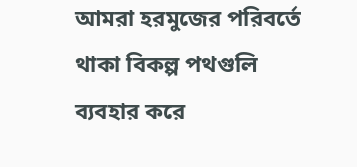আমরা হরমুজের পরিবর্তে থাকা বিকল্প পথগুলি ব্যবহার করে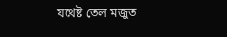যথেষ্ট তেল মজুত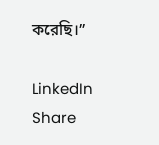করেছি।”

LinkedIn
Share